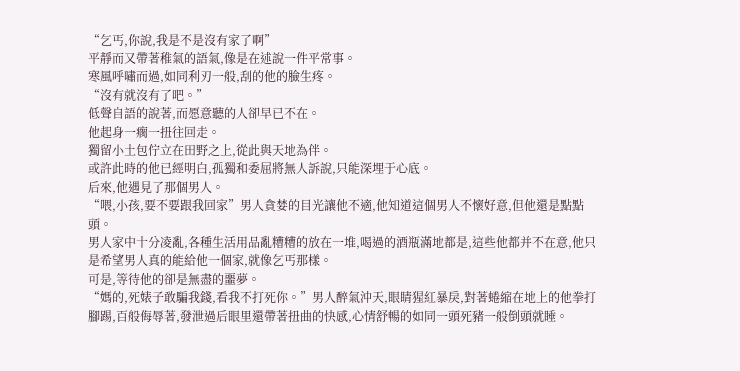“乞丐,你說,我是不是沒有家了啊”
平靜而又帶著稚氣的語氣,像是在述說一件平常事。
寒風呼嘯而過,如同利刃一般,刮的他的臉生疼。
“沒有就沒有了吧。”
低聲自語的說著,而愿意聽的人卻早已不在。
他起身一瘸一扭往回走。
獨留小土包佇立在田野之上,從此與天地為伴。
或許此時的他已經明白,孤獨和委屈將無人訴說,只能深埋于心底。
后來,他遇見了那個男人。
“喂,小孩,要不要跟我回家”男人貪婪的目光讓他不適,他知道這個男人不懷好意,但他還是點點頭。
男人家中十分凌亂,各種生活用品亂糟糟的放在一堆,喝過的酒瓶滿地都是,這些他都并不在意,他只是希望男人真的能給他一個家,就像乞丐那樣。
可是,等待他的卻是無盡的噩夢。
“媽的,死婊子敢騙我錢,看我不打死你。”男人醉氣沖天,眼睛猩紅暴戾,對著蜷縮在地上的他拳打腳踢,百般侮辱著,發泄過后眼里還帶著扭曲的快感,心情舒暢的如同一頭死豬一般倒頭就睡。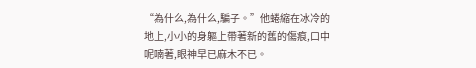“為什么,為什么,騙子。”他蜷縮在冰冷的地上,小小的身軀上帶著新的舊的傷痕,口中呢喃著,眼神早已麻木不已。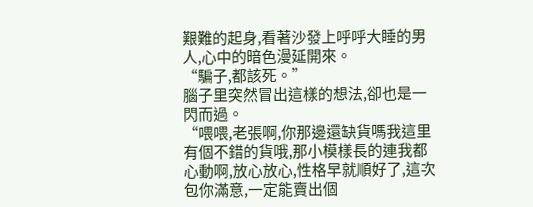艱難的起身,看著沙發上呼呼大睡的男人,心中的暗色漫延開來。
“騙子,都該死。”
腦子里突然冒出這樣的想法,卻也是一閃而過。
“喂喂,老張啊,你那邊還缺貨嗎我這里有個不錯的貨哦,那小模樣長的連我都心動啊,放心放心,性格早就順好了,這次包你滿意,一定能賣出個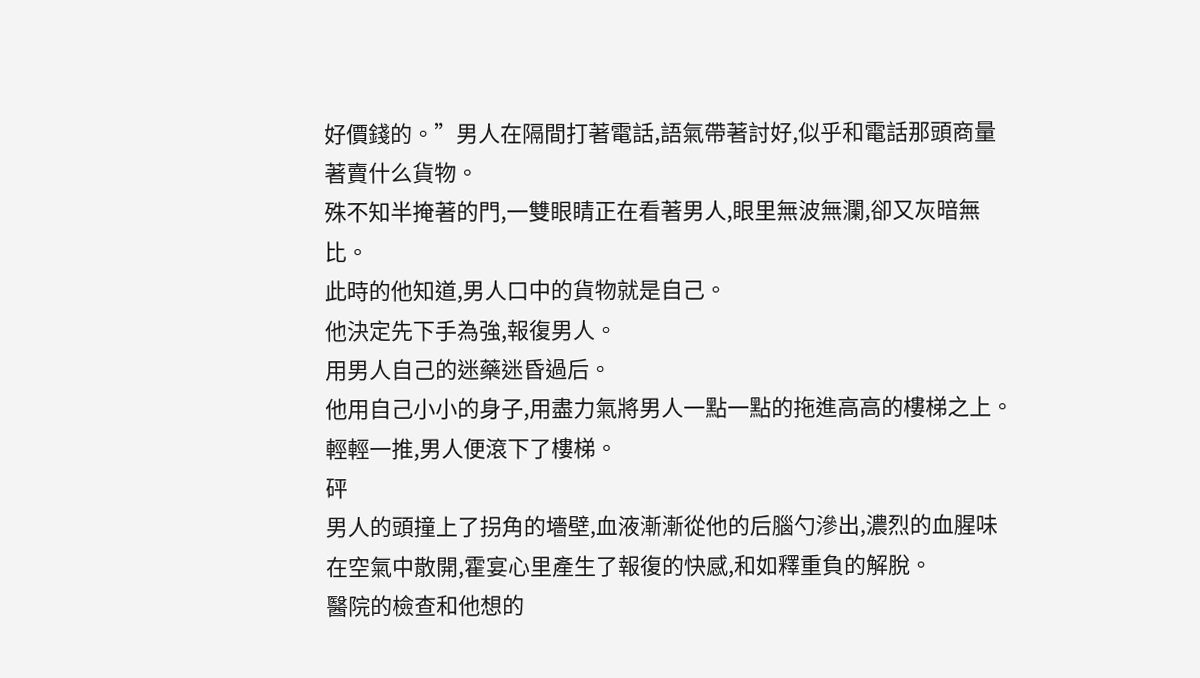好價錢的。”男人在隔間打著電話,語氣帶著討好,似乎和電話那頭商量著賣什么貨物。
殊不知半掩著的門,一雙眼睛正在看著男人,眼里無波無瀾,卻又灰暗無比。
此時的他知道,男人口中的貨物就是自己。
他決定先下手為強,報復男人。
用男人自己的迷藥迷昏過后。
他用自己小小的身子,用盡力氣將男人一點一點的拖進高高的樓梯之上。
輕輕一推,男人便滾下了樓梯。
砰
男人的頭撞上了拐角的墻壁,血液漸漸從他的后腦勺滲出,濃烈的血腥味在空氣中散開,霍宴心里產生了報復的快感,和如釋重負的解脫。
醫院的檢查和他想的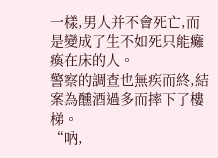一樣,男人并不會死亡,而是變成了生不如死只能癱瘓在床的人。
警察的調查也無疾而終,結案為醺酒過多而摔下了樓梯。
“吶,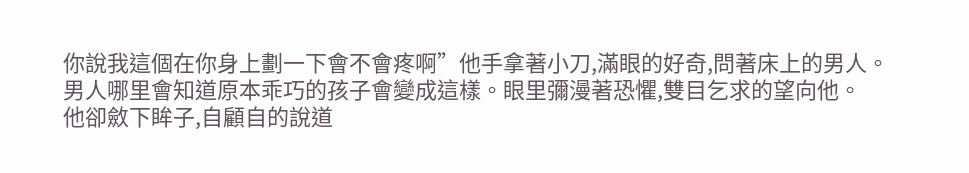你說我這個在你身上劃一下會不會疼啊”他手拿著小刀,滿眼的好奇,問著床上的男人。
男人哪里會知道原本乖巧的孩子會變成這樣。眼里彌漫著恐懼,雙目乞求的望向他。
他卻斂下眸子,自顧自的說道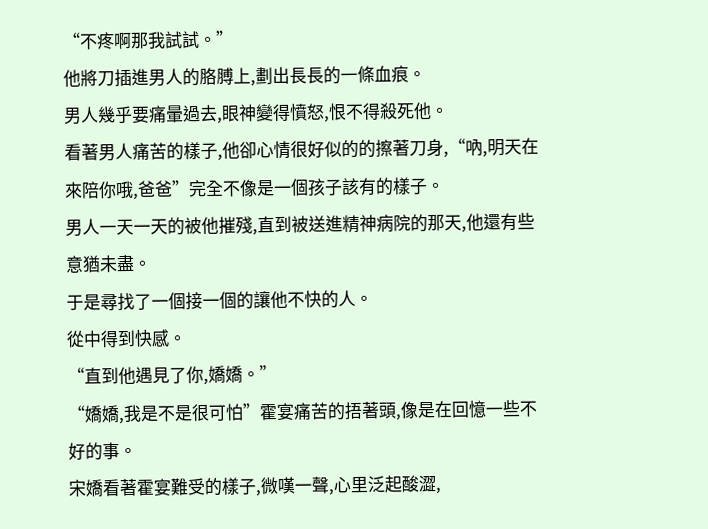“不疼啊那我試試。”
他將刀插進男人的胳膊上,劃出長長的一條血痕。
男人幾乎要痛暈過去,眼神變得憤怒,恨不得殺死他。
看著男人痛苦的樣子,他卻心情很好似的的擦著刀身,“吶,明天在來陪你哦,爸爸”完全不像是一個孩子該有的樣子。
男人一天一天的被他摧殘,直到被送進精神病院的那天,他還有些意猶未盡。
于是尋找了一個接一個的讓他不快的人。
從中得到快感。
“直到他遇見了你,嬌嬌。”
“嬌嬌,我是不是很可怕”霍宴痛苦的捂著頭,像是在回憶一些不好的事。
宋嬌看著霍宴難受的樣子,微嘆一聲,心里泛起酸澀,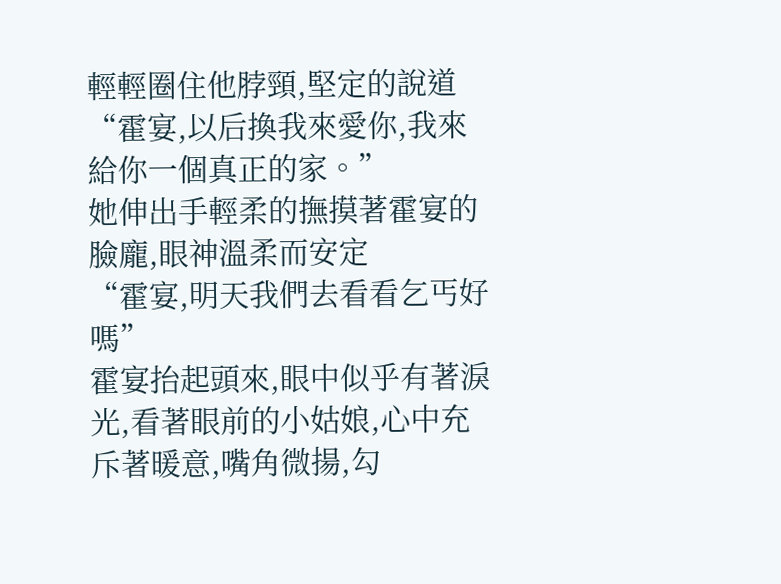輕輕圈住他脖頸,堅定的說道
“霍宴,以后換我來愛你,我來給你一個真正的家。”
她伸出手輕柔的撫摸著霍宴的臉龐,眼神溫柔而安定
“霍宴,明天我們去看看乞丐好嗎”
霍宴抬起頭來,眼中似乎有著淚光,看著眼前的小姑娘,心中充斥著暖意,嘴角微揚,勾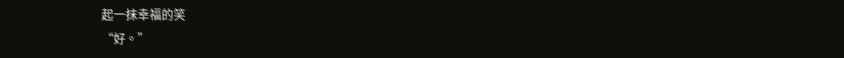起一抹幸福的笑
“好。”